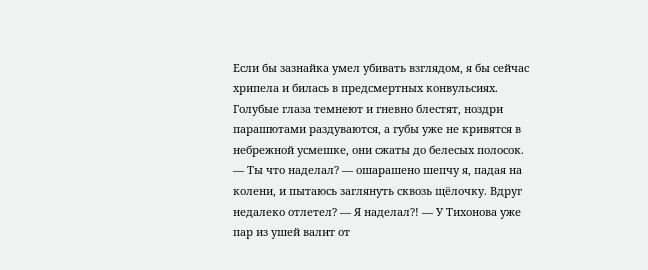Если бы зазнайка умел убивать взглядом, я бы сейчас хрипела и билась в предсмертных конвульсиях. Голубые глаза темнеют и гневно блестят, ноздри парашютами раздуваются, а губы уже не кривятся в небрежной усмешке, они сжаты до белесых полосок. — Ты что наделал? — ошарашено шепчу я, падая на колени, и пытаюсь заглянуть сквозь щёлочку. Вдруг недалеко отлетел? — Я наделал?! — У Тихонова уже пар из ушей валит от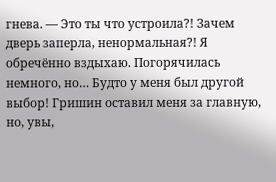гнева. — Это ты что устроила?! Зачем дверь заперла, ненормальная?! Я обречённо вздыхаю. Погорячилась немного, но… Будто у меня был другой выбор! Гришин оставил меня за главную, но, увы,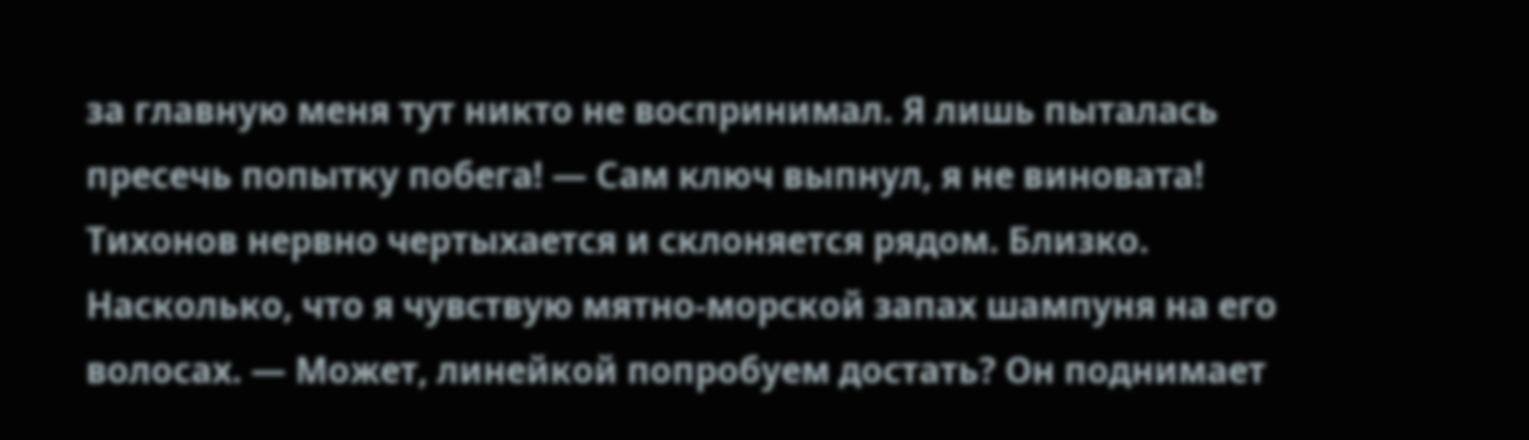за главную меня тут никто не воспринимал. Я лишь пыталась пресечь попытку побега! — Сам ключ выпнул, я не виновата! Тихонов нервно чертыхается и склоняется рядом. Близко. Насколько, что я чувствую мятно-морской запах шампуня на его волосах. — Может, линейкой попробуем достать? Он поднимает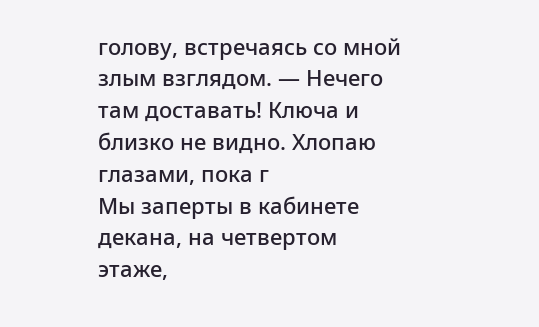голову, встречаясь со мной злым взглядом. — Нечего там доставать! Ключа и близко не видно. Хлопаю глазами, пока г
Мы заперты в кабинете декана, на четвертом этаже,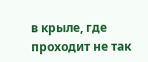в крыле, где проходит не так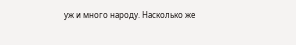уж и много народу. Насколько же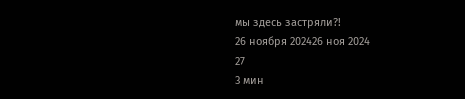мы здесь застряли?!
26 ноября 202426 ноя 2024
27
3 мин